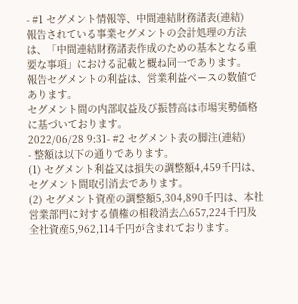- #1 セグメント情報等、中間連結財務諸表(連結)
報告されている事業セグメントの会計処理の方法は、「中間連結財務諸表作成のための基本となる重要な事項」における記載と概ね同一であります。
報告セグメントの利益は、営業利益ベースの数値であります。
セグメント間の内部収益及び振替高は市場実勢価格に基づいております。
2022/06/28 9:31- #2 セグメント表の脚注(連結)
- 整額は以下の通りであります。
(1) セグメント利益又は損失の調整額4,459千円は、セグメント間取引消去であります。
(2) セグメント資産の調整額5,304,890千円は、本社営業部門に対する債権の相殺消去△657,224千円及
全社資産5,962,114千円が含まれております。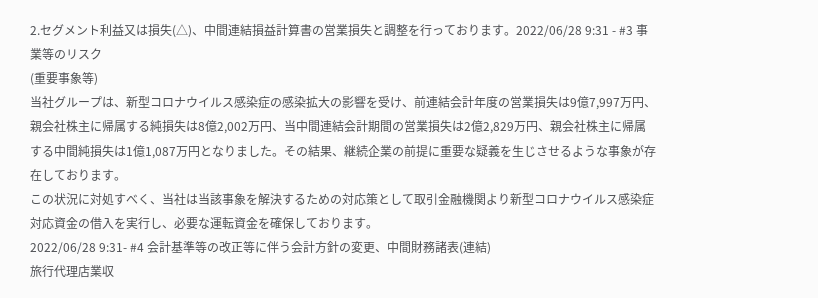2.セグメント利益又は損失(△)、中間連結損益計算書の営業損失と調整を行っております。2022/06/28 9:31 - #3 事業等のリスク
(重要事象等)
当社グループは、新型コロナウイルス感染症の感染拡大の影響を受け、前連結会計年度の営業損失は9億7,997万円、親会社株主に帰属する純損失は8億2,002万円、当中間連結会計期間の営業損失は2億2,829万円、親会社株主に帰属する中間純損失は1億1,087万円となりました。その結果、継続企業の前提に重要な疑義を生じさせるような事象が存在しております。
この状況に対処すべく、当社は当該事象を解決するための対応策として取引金融機関より新型コロナウイルス感染症対応資金の借入を実行し、必要な運転資金を確保しております。
2022/06/28 9:31- #4 会計基準等の改正等に伴う会計方針の変更、中間財務諸表(連結)
旅行代理店業収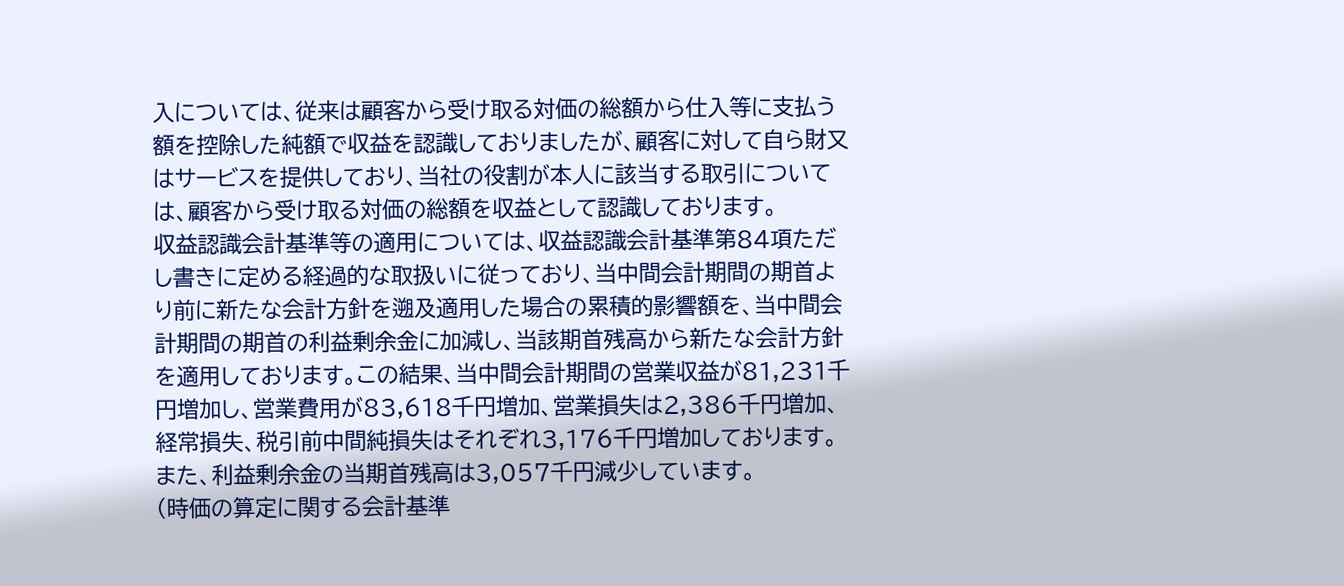入については、従来は顧客から受け取る対価の総額から仕入等に支払う額を控除した純額で収益を認識しておりましたが、顧客に対して自ら財又はサービスを提供しており、当社の役割が本人に該当する取引については、顧客から受け取る対価の総額を収益として認識しております。
収益認識会計基準等の適用については、収益認識会計基準第84項ただし書きに定める経過的な取扱いに従っており、当中間会計期間の期首より前に新たな会計方針を遡及適用した場合の累積的影響額を、当中間会計期間の期首の利益剰余金に加減し、当該期首残高から新たな会計方針を適用しております。この結果、当中間会計期間の営業収益が81,231千円増加し、営業費用が83,618千円増加、営業損失は2,386千円増加、経常損失、税引前中間純損失はそれぞれ3,176千円増加しております。また、利益剰余金の当期首残高は3,057千円減少しています。
(時価の算定に関する会計基準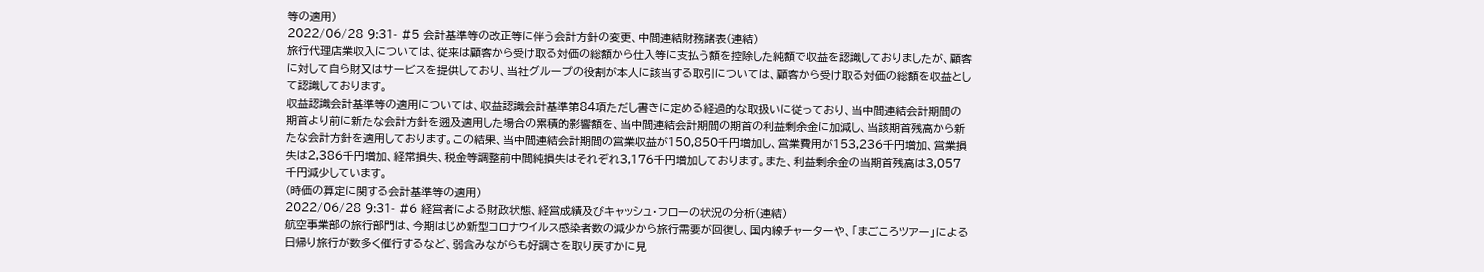等の適用)
2022/06/28 9:31- #5 会計基準等の改正等に伴う会計方針の変更、中間連結財務諸表(連結)
旅行代理店業収入については、従来は顧客から受け取る対価の総額から仕入等に支払う額を控除した純額で収益を認識しておりましたが、顧客に対して自ら財又はサービスを提供しており、当社グループの役割が本人に該当する取引については、顧客から受け取る対価の総額を収益として認識しております。
収益認識会計基準等の適用については、収益認識会計基準第84項ただし書きに定める経過的な取扱いに従っており、当中間連結会計期間の期首より前に新たな会計方針を遡及適用した場合の累積的影響額を、当中間連結会計期間の期首の利益剰余金に加減し、当該期首残高から新たな会計方針を適用しております。この結果、当中間連結会計期間の営業収益が150,850千円増加し、営業費用が153,236千円増加、営業損失は2,386千円増加、経常損失、税金等調整前中間純損失はそれぞれ3,176千円増加しております。また、利益剰余金の当期首残高は3,057千円減少しています。
(時価の算定に関する会計基準等の適用)
2022/06/28 9:31- #6 経営者による財政状態、経営成績及びキャッシュ・フローの状況の分析(連結)
航空事業部の旅行部門は、今期はじめ新型コロナウイルス感染者数の減少から旅行需要が回復し、国内線チャーターや、「まごころツアー」による日帰り旅行が数多く催行するなど、弱含みながらも好調さを取り戻すかに見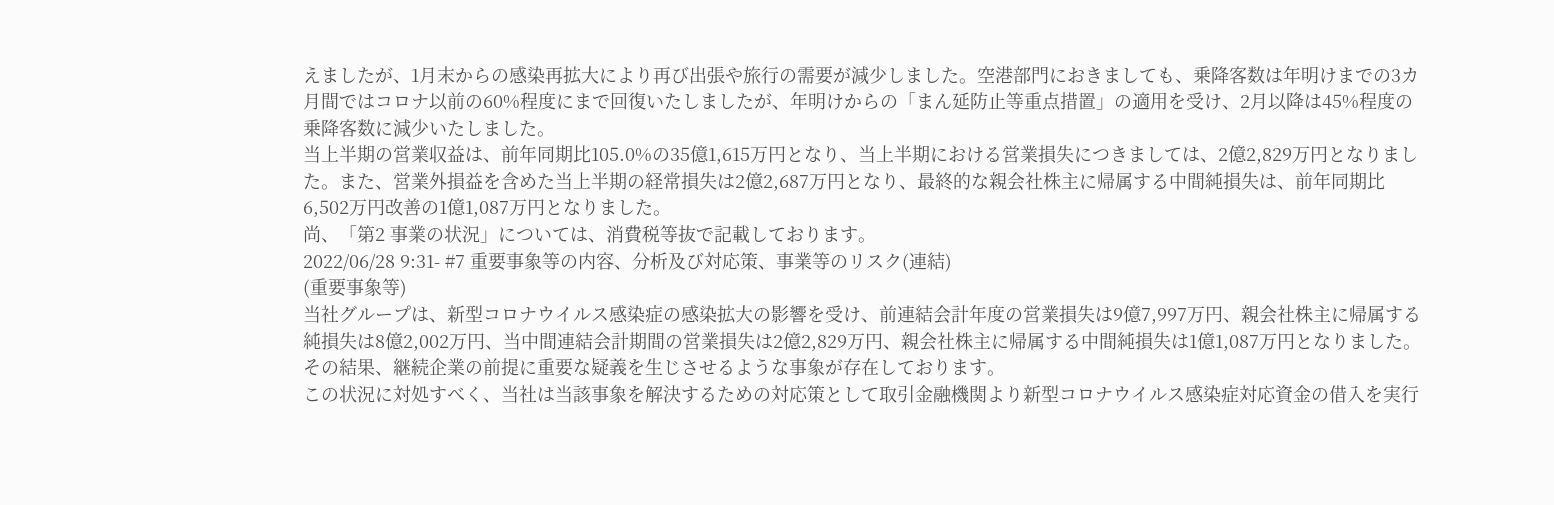えましたが、1月末からの感染再拡大により再び出張や旅行の需要が減少しました。空港部門におきましても、乗降客数は年明けまでの3カ月間ではコロナ以前の60%程度にまで回復いたしましたが、年明けからの「まん延防止等重点措置」の適用を受け、2月以降は45%程度の乗降客数に減少いたしました。
当上半期の営業収益は、前年同期比105.0%の35億1,615万円となり、当上半期における営業損失につきましては、2億2,829万円となりました。また、営業外損益を含めた当上半期の経常損失は2億2,687万円となり、最終的な親会社株主に帰属する中間純損失は、前年同期比6,502万円改善の1億1,087万円となりました。
尚、「第2 事業の状況」については、消費税等抜で記載しております。
2022/06/28 9:31- #7 重要事象等の内容、分析及び対応策、事業等のリスク(連結)
(重要事象等)
当社グループは、新型コロナウイルス感染症の感染拡大の影響を受け、前連結会計年度の営業損失は9億7,997万円、親会社株主に帰属する純損失は8億2,002万円、当中間連結会計期間の営業損失は2億2,829万円、親会社株主に帰属する中間純損失は1億1,087万円となりました。その結果、継続企業の前提に重要な疑義を生じさせるような事象が存在しております。
この状況に対処すべく、当社は当該事象を解決するための対応策として取引金融機関より新型コロナウイルス感染症対応資金の借入を実行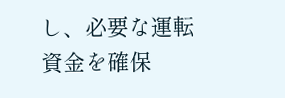し、必要な運転資金を確保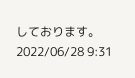しております。
2022/06/28 9:31